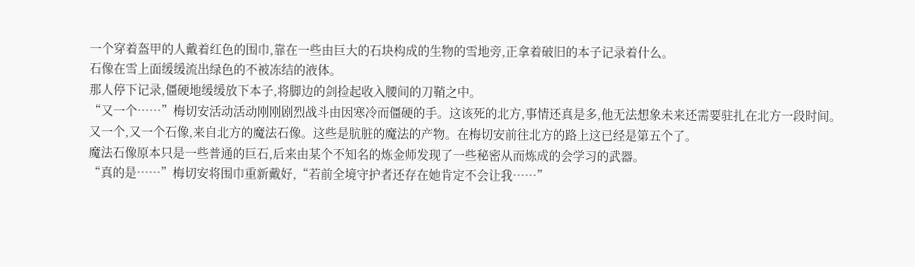一个穿着盔甲的人戴着红色的围巾,靠在一些由巨大的石块构成的生物的雪地旁,正拿着破旧的本子记录着什么。
石像在雪上面缓缓流出绿色的不被冻结的液体。
那人停下记录,僵硬地缓缓放下本子,将脚边的剑捡起收入腰间的刀鞘之中。
“又一个……”梅切安活动活动刚刚剧烈战斗由因寒冷而僵硬的手。这该死的北方,事情还真是多,他无法想象未来还需要驻扎在北方一段时间。
又一个,又一个石像,来自北方的魔法石像。这些是肮脏的魔法的产物。在梅切安前往北方的路上这已经是第五个了。
魔法石像原本只是一些普通的巨石,后来由某个不知名的炼金师发现了一些秘密从而炼成的会学习的武器。
“真的是……”梅切安将围巾重新戴好,“若前全境守护者还存在她肯定不会让我……”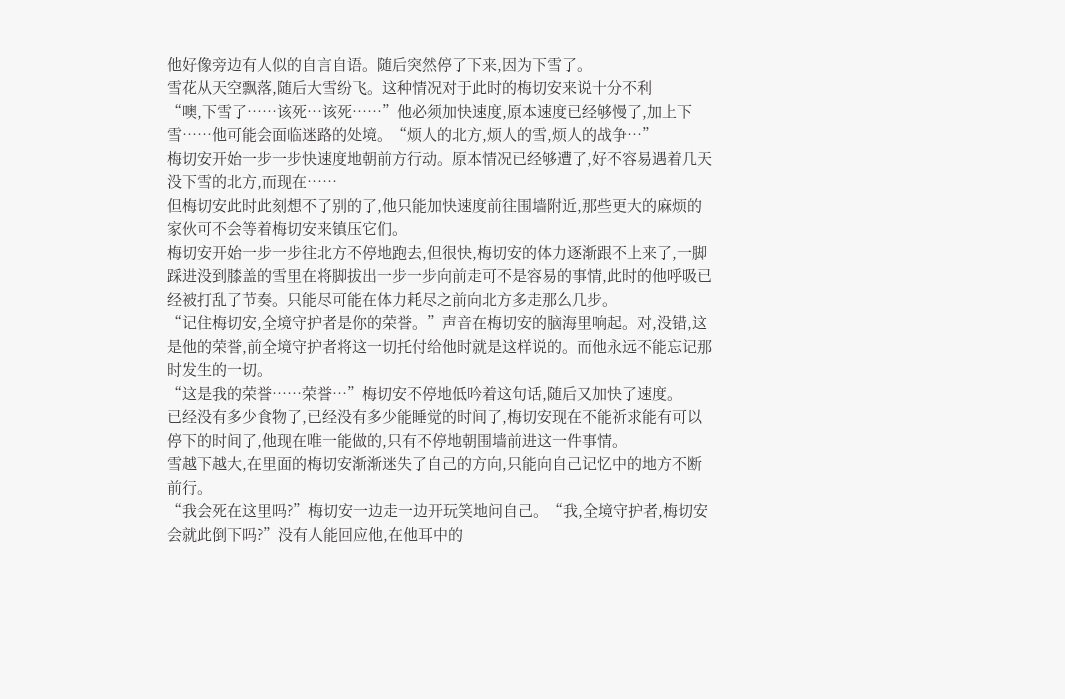他好像旁边有人似的自言自语。随后突然停了下来,因为下雪了。
雪花从天空飘落,随后大雪纷飞。这种情况对于此时的梅切安来说十分不利
“噢,下雪了……该死…该死……”他必须加快速度,原本速度已经够慢了,加上下雪……他可能会面临迷路的处境。“烦人的北方,烦人的雪,烦人的战争…”
梅切安开始一步一步快速度地朝前方行动。原本情况已经够遭了,好不容易遇着几天没下雪的北方,而现在……
但梅切安此时此刻想不了别的了,他只能加快速度前往围墙附近,那些更大的麻烦的家伙可不会等着梅切安来镇压它们。
梅切安开始一步一步往北方不停地跑去,但很快,梅切安的体力逐渐跟不上来了,一脚踩进没到膝盖的雪里在将脚拔出一步一步向前走可不是容易的事情,此时的他呼吸已经被打乱了节奏。只能尽可能在体力耗尽之前向北方多走那么几步。
“记住梅切安,全境守护者是你的荣誉。”声音在梅切安的脑海里响起。对,没错,这是他的荣誉,前全境守护者将这一切托付给他时就是这样说的。而他永远不能忘记那时发生的一切。
“这是我的荣誉……荣誉…”梅切安不停地低吟着这句话,随后又加快了速度。
已经没有多少食物了,已经没有多少能睡觉的时间了,梅切安现在不能祈求能有可以停下的时间了,他现在唯一能做的,只有不停地朝围墙前进这一件事情。
雪越下越大,在里面的梅切安渐渐迷失了自己的方向,只能向自己记忆中的地方不断前行。
“我会死在这里吗?”梅切安一边走一边开玩笑地问自己。“我,全境守护者,梅切安会就此倒下吗?”没有人能回应他,在他耳中的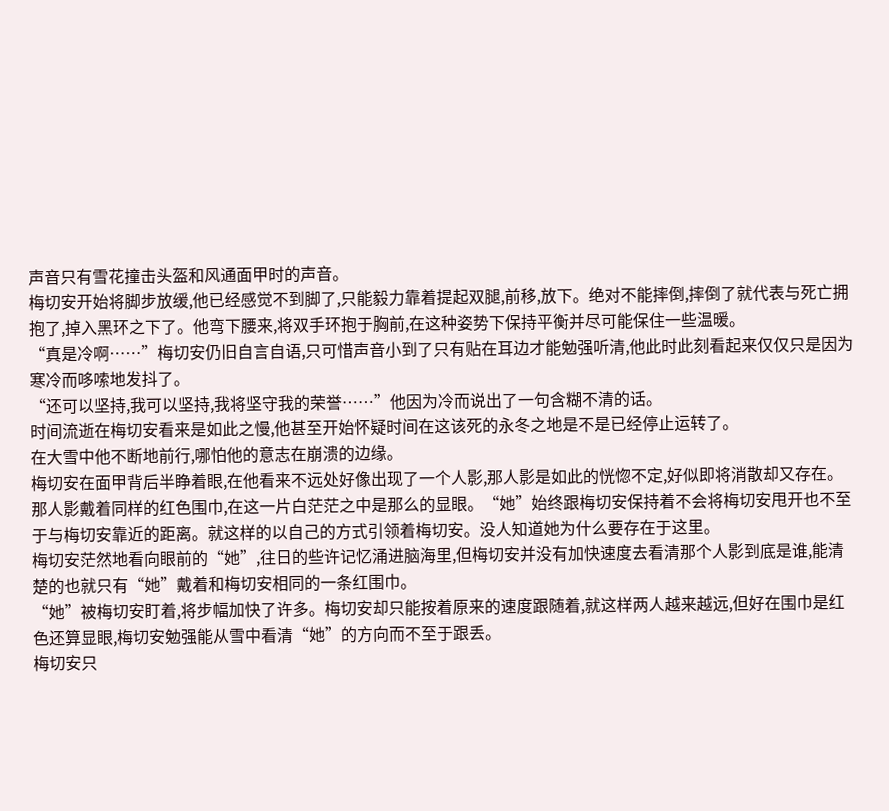声音只有雪花撞击头盔和风通面甲时的声音。
梅切安开始将脚步放缓,他已经感觉不到脚了,只能毅力靠着提起双腿,前移,放下。绝对不能摔倒,摔倒了就代表与死亡拥抱了,掉入黑环之下了。他弯下腰来,将双手环抱于胸前,在这种姿势下保持平衡并尽可能保住一些温暖。
“真是冷啊……”梅切安仍旧自言自语,只可惜声音小到了只有贴在耳边才能勉强听清,他此时此刻看起来仅仅只是因为寒冷而哆嗦地发抖了。
“还可以坚持,我可以坚持,我将坚守我的荣誉……”他因为冷而说出了一句含糊不清的话。
时间流逝在梅切安看来是如此之慢,他甚至开始怀疑时间在这该死的永冬之地是不是已经停止运转了。
在大雪中他不断地前行,哪怕他的意志在崩溃的边缘。
梅切安在面甲背后半睁着眼,在他看来不远处好像出现了一个人影,那人影是如此的恍惚不定,好似即将消散却又存在。
那人影戴着同样的红色围巾,在这一片白茫茫之中是那么的显眼。“她”始终跟梅切安保持着不会将梅切安甩开也不至于与梅切安靠近的距离。就这样的以自己的方式引领着梅切安。没人知道她为什么要存在于这里。
梅切安茫然地看向眼前的“她”,往日的些许记忆涌进脑海里,但梅切安并没有加快速度去看清那个人影到底是谁,能清楚的也就只有“她”戴着和梅切安相同的一条红围巾。
“她”被梅切安盯着,将步幅加快了许多。梅切安却只能按着原来的速度跟随着,就这样两人越来越远,但好在围巾是红色还算显眼,梅切安勉强能从雪中看清“她”的方向而不至于跟丢。
梅切安只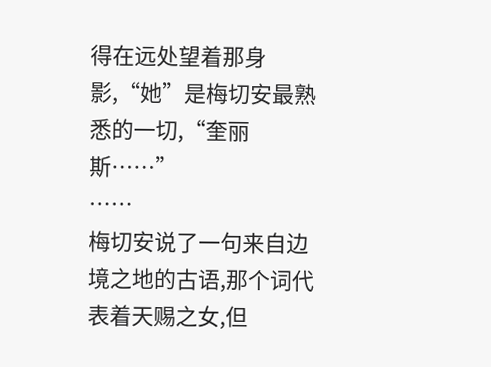得在远处望着那身影,“她”是梅切安最熟悉的一切,“奎丽斯……”
……
梅切安说了一句来自边境之地的古语,那个词代表着天赐之女,但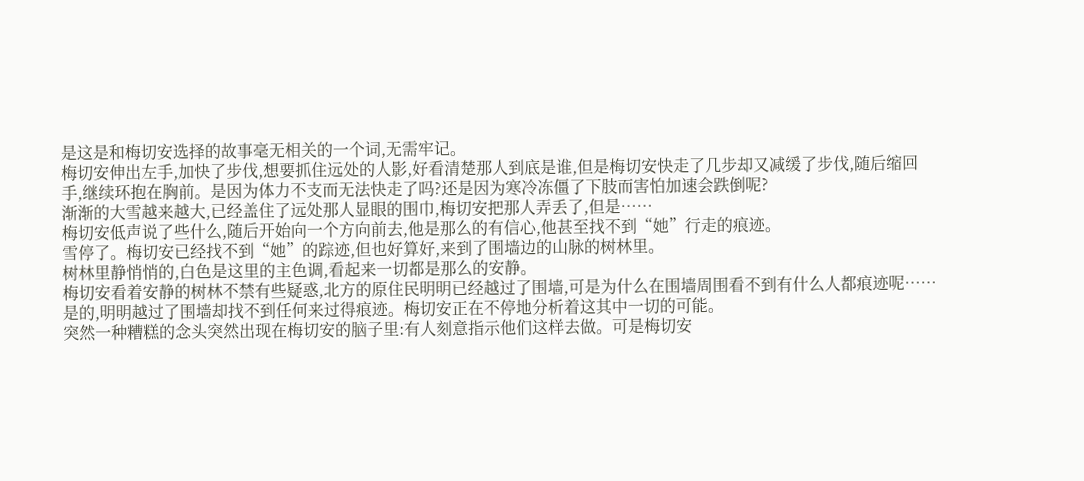是这是和梅切安选择的故事毫无相关的一个词,无需牢记。
梅切安伸出左手,加快了步伐,想要抓住远处的人影,好看清楚那人到底是谁,但是梅切安快走了几步却又减缓了步伐,随后缩回手,继续环抱在胸前。是因为体力不支而无法快走了吗?还是因为寒冷冻僵了下肢而害怕加速会跌倒呢?
渐渐的大雪越来越大,已经盖住了远处那人显眼的围巾,梅切安把那人弄丢了,但是……
梅切安低声说了些什么,随后开始向一个方向前去,他是那么的有信心,他甚至找不到“她”行走的痕迹。
雪停了。梅切安已经找不到“她”的踪迹,但也好算好,来到了围墙边的山脉的树林里。
树林里静悄悄的,白色是这里的主色调,看起来一切都是那么的安静。
梅切安看着安静的树林不禁有些疑惑,北方的原住民明明已经越过了围墙,可是为什么在围墙周围看不到有什么人都痕迹呢……
是的,明明越过了围墙却找不到任何来过得痕迹。梅切安正在不停地分析着这其中一切的可能。
突然一种糟糕的念头突然出现在梅切安的脑子里:有人刻意指示他们这样去做。可是梅切安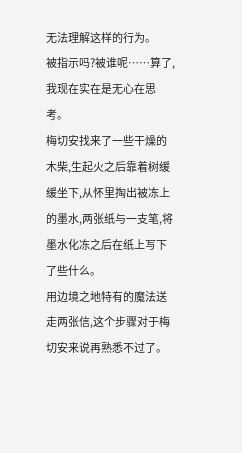无法理解这样的行为。
被指示吗?被谁呢……算了,我现在实在是无心在思考。
梅切安找来了一些干燥的木柴,生起火之后靠着树缓缓坐下,从怀里掏出被冻上的墨水,两张纸与一支笔,将墨水化冻之后在纸上写下了些什么。
用边境之地特有的魔法送走两张信,这个步骤对于梅切安来说再熟悉不过了。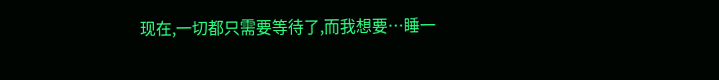现在,一切都只需要等待了,而我想要…睡一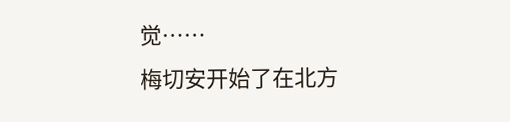觉……
梅切安开始了在北方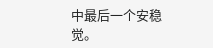中最后一个安稳觉。